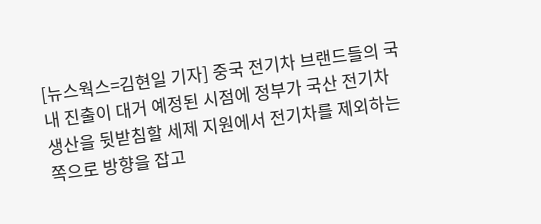[뉴스웍스=김현일 기자] 중국 전기차 브랜드들의 국내 진출이 대거 예정된 시점에 정부가 국산 전기차 생산을 뒷받침할 세제 지원에서 전기차를 제외하는 쪽으로 방향을 잡고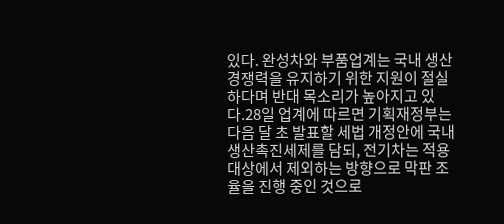있다. 완성차와 부품업계는 국내 생산 경쟁력을 유지하기 위한 지원이 절실하다며 반대 목소리가 높아지고 있다.28일 업계에 따르면 기획재정부는 다음 달 초 발표할 세법 개정안에 국내생산촉진세제를 담되, 전기차는 적용 대상에서 제외하는 방향으로 막판 조율을 진행 중인 것으로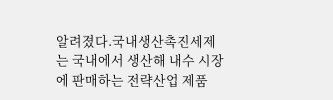알려졌다.국내생산촉진세제는 국내에서 생산해 내수 시장에 판매하는 전략산업 제품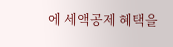에 세액공제 혜택을